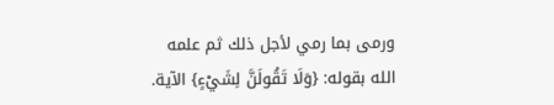ورمى بما رمي لأجل ذلك ثم علمه الله بقوله: {وَلَا تَقُولَنَّ لِشَيْءٍ} الآية.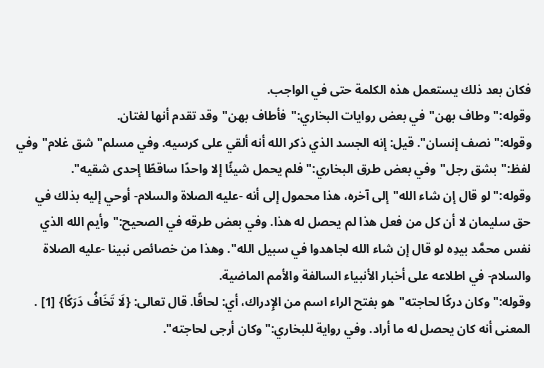فكان بعد ذلك يستعمل هذه الكلمة حتى في الواجب.
وقوله:"وطاف بهن"في بعض روايات البخاري:"فأطاف بهن"وقد تقدم أنها لغتان.
وقوله:"نصف إنسان". قيل: إنه الجسد الذي ذكر الله أنه ألقي على كرسيه. وفي مسلم"شق غلام"وفي لفظ:"بشق رجل"وفي بعض طرق البخاري:"فلم يحمل شيئًا إلا واحدًا ساقطًا إحدى شقيه".
وقوله:"لو قال إن شاء الله"إلى آخره، هذا محمول إلى أنه -عليه الصلاة والسلام- أوحي إليه بذلك في حق سليمان لا أن كل من فعل هذا لم يحصل له هذا. وفي بعض طرقه في الصحيح:"وأيم الله الذي نفس محمَّد بيدِه لو قال إن شاء الله لجاهدوا في سبيل الله". وهذا من خصائص نبينا -عليه الصلاة والسلام- في اطلاعه على أخبار الأنبياء السالفة والأمم الماضية.
وقوله:"وكان دركًا لحاجته"هو بفتح الراء اسم من الإِدراك، أي: لحاقًا. قال تعالى: {لَا تَخَافُ دَرَكًا} [1] . المعنى أنه كان يحصل له ما أراد. وفي رواية للبخاري:"وكان أرجى لحاجته".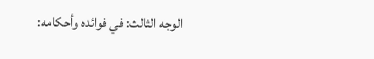الوجه الثالث: في فوائده وأحكامه: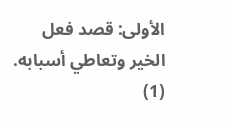الأولى: قصد فعل الخير وتعاطي أسبابه.
(1)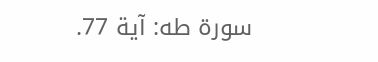سورة طه: آية 77.